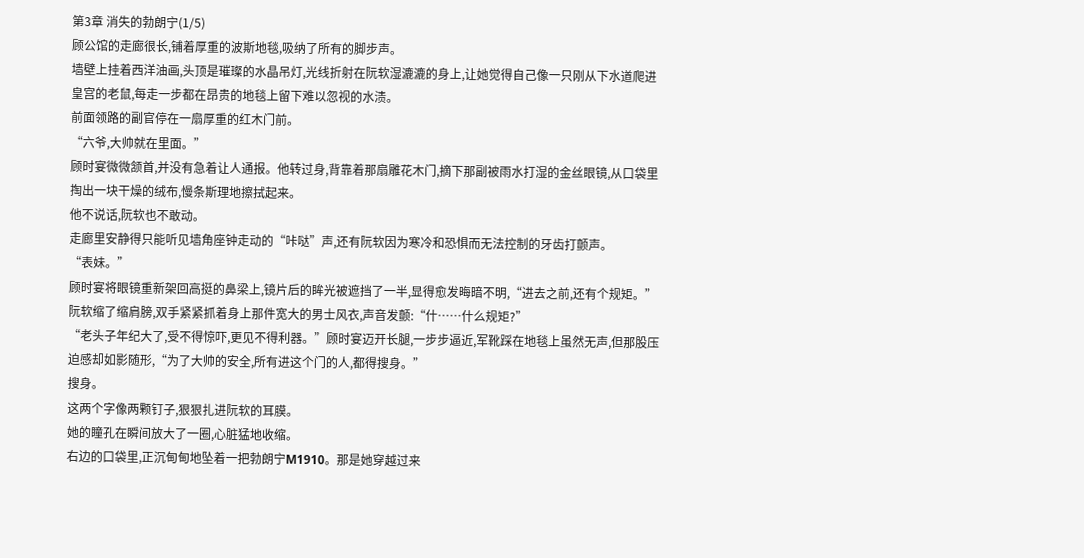第3章 消失的勃朗宁(1/5)
顾公馆的走廊很长,铺着厚重的波斯地毯,吸纳了所有的脚步声。
墙壁上挂着西洋油画,头顶是璀璨的水晶吊灯,光线折射在阮软湿漉漉的身上,让她觉得自己像一只刚从下水道爬进皇宫的老鼠,每走一步都在昂贵的地毯上留下难以忽视的水渍。
前面领路的副官停在一扇厚重的红木门前。
“六爷,大帅就在里面。”
顾时宴微微颔首,并没有急着让人通报。他转过身,背靠着那扇雕花木门,摘下那副被雨水打湿的金丝眼镜,从口袋里掏出一块干燥的绒布,慢条斯理地擦拭起来。
他不说话,阮软也不敢动。
走廊里安静得只能听见墙角座钟走动的“咔哒”声,还有阮软因为寒冷和恐惧而无法控制的牙齿打颤声。
“表妹。”
顾时宴将眼镜重新架回高挺的鼻梁上,镜片后的眸光被遮挡了一半,显得愈发晦暗不明,“进去之前,还有个规矩。”
阮软缩了缩肩膀,双手紧紧抓着身上那件宽大的男士风衣,声音发颤:“什……什么规矩?”
“老头子年纪大了,受不得惊吓,更见不得利器。”顾时宴迈开长腿,一步步逼近,军靴踩在地毯上虽然无声,但那股压迫感却如影随形,“为了大帅的安全,所有进这个门的人,都得搜身。”
搜身。
这两个字像两颗钉子,狠狠扎进阮软的耳膜。
她的瞳孔在瞬间放大了一圈,心脏猛地收缩。
右边的口袋里,正沉甸甸地坠着一把勃朗宁M1910。那是她穿越过来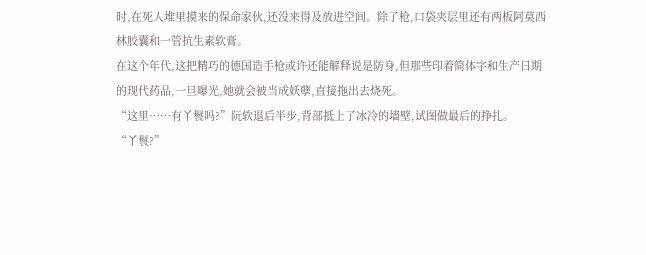时,在死人堆里摸来的保命家伙,还没来得及放进空间。除了枪,口袋夹层里还有两板阿莫西林胶囊和一管抗生素软膏。
在这个年代,这把精巧的德国造手枪或许还能解释说是防身,但那些印着简体字和生产日期的现代药品,一旦曝光,她就会被当成妖孽,直接拖出去烧死。
“这里……有丫鬟吗?”阮软退后半步,背部抵上了冰冷的墙壁,试图做最后的挣扎。
“丫鬟?”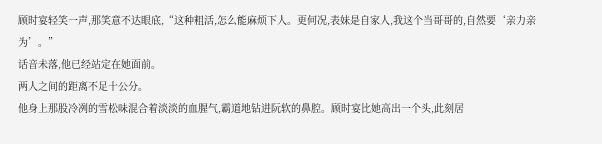顾时宴轻笑一声,那笑意不达眼底,“这种粗活,怎么能麻烦下人。更何况,表妹是自家人,我这个当哥哥的,自然要‘亲力亲为’。”
话音未落,他已经站定在她面前。
两人之间的距离不足十公分。
他身上那股冷冽的雪松味混合着淡淡的血腥气,霸道地钻进阮软的鼻腔。顾时宴比她高出一个头,此刻居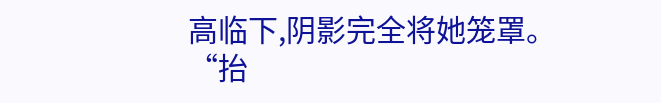高临下,阴影完全将她笼罩。
“抬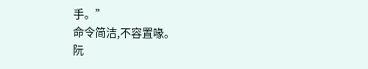手。”
命令简洁,不容置喙。
阮